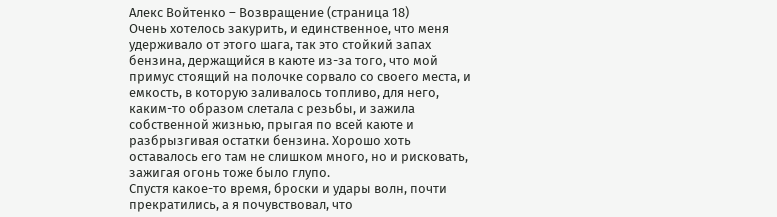Алекс Войтенко – Возвращение (страница 18)
Очень хотелось закурить, и единственное, что меня удерживало от этого шага, так это стойкий запах бензина, держащийся в каюте из-за того, что мой примус стоящий на полочке сорвало со своего места, и емкость, в которую заливалось топливо, для него, каким-то образом слетала с резьбы, и зажила собственной жизнью, прыгая по всей каюте и разбрызгивая остатки бензина. Хорошо хоть оставалось его там не слишком много, но и рисковать, зажигая огонь тоже было глупо.
Спустя какое-то время, броски и удары волн, почти прекратились, а я почувствовал, что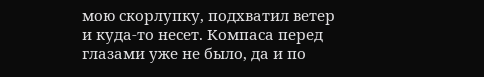мою скорлупку, подхватил ветер и куда-то несет. Компаса перед глазами уже не было, да и по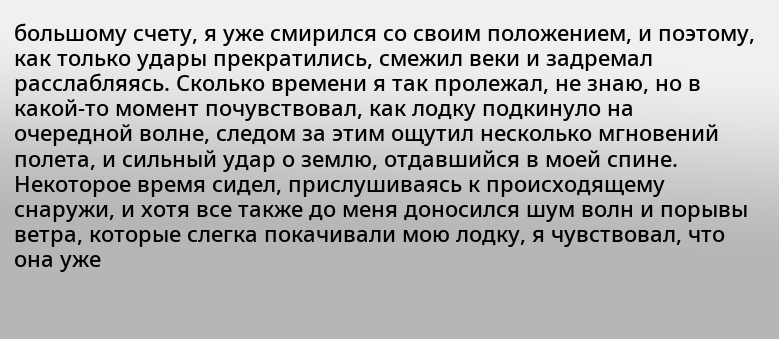большому счету, я уже смирился со своим положением, и поэтому, как только удары прекратились, смежил веки и задремал расслабляясь. Сколько времени я так пролежал, не знаю, но в какой-то момент почувствовал, как лодку подкинуло на очередной волне, следом за этим ощутил несколько мгновений полета, и сильный удар о землю, отдавшийся в моей спине.
Некоторое время сидел, прислушиваясь к происходящему снаружи, и хотя все также до меня доносился шум волн и порывы ветра, которые слегка покачивали мою лодку, я чувствовал, что она уже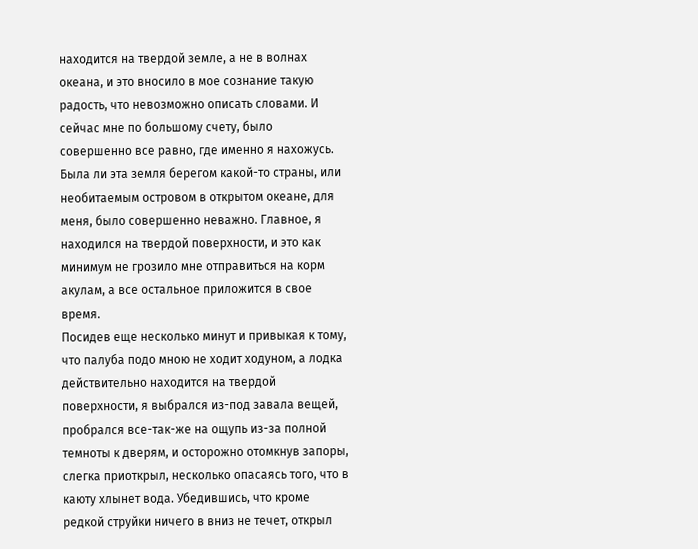находится на твердой земле, а не в волнах океана, и это вносило в мое сознание такую радость, что невозможно описать словами. И сейчас мне по большому счету, было совершенно все равно, где именно я нахожусь. Была ли эта земля берегом какой-то страны, или необитаемым островом в открытом океане, для меня, было совершенно неважно. Главное, я находился на твердой поверхности, и это как минимум не грозило мне отправиться на корм акулам, а все остальное приложится в свое время.
Посидев еще несколько минут и привыкая к тому, что палуба подо мною не ходит ходуном, а лодка действительно находится на твердой поверхности, я выбрался из-под завала вещей, пробрался все-так-же на ощупь из-за полной темноты к дверям, и осторожно отомкнув запоры, слегка приоткрыл, несколько опасаясь того, что в каюту хлынет вода. Убедившись, что кроме редкой струйки ничего в вниз не течет, открыл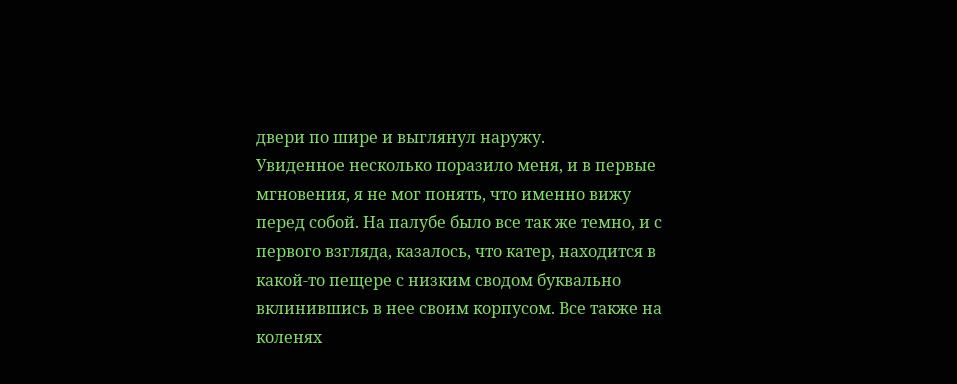двери по шире и выглянул наружу.
Увиденное несколько поразило меня, и в первые мгновения, я не мог понять, что именно вижу перед собой. На палубе было все так же темно, и с первого взгляда, казалось, что катер, находится в какой-то пещере с низким сводом буквально вклинившись в нее своим корпусом. Все также на коленях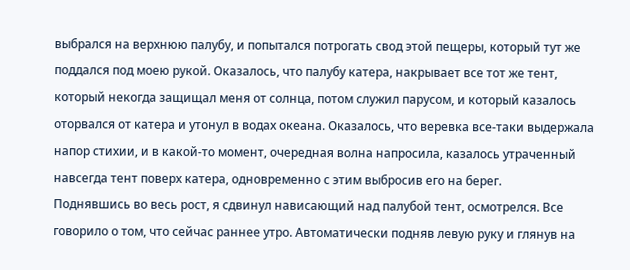выбрался на верхнюю палубу, и попытался потрогать свод этой пещеры, который тут же поддался под моею рукой. Оказалось, что палубу катера, накрывает все тот же тент, который некогда защищал меня от солнца, потом служил парусом, и который казалось оторвался от катера и утонул в водах океана. Оказалось, что веревка все-таки выдержала напор стихии, и в какой-то момент, очередная волна напросила, казалось утраченный навсегда тент поверх катера, одновременно с этим выбросив его на берег.
Поднявшись во весь рост, я сдвинул нависающий над палубой тент, осмотрелся. Все говорило о том, что сейчас раннее утро. Автоматически подняв левую руку и глянув на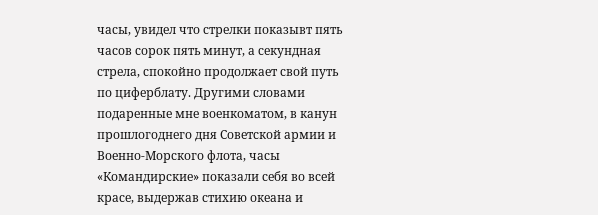часы, увидел что стрелки показывт пять часов сорок пять минут, а секундная стрела, спокойно продолжает свой путь по циферблату. Другими словами подаренные мне военкоматом, в канун прошлогоднего дня Советской армии и Военно-Морского флота, часы «Командирские» показали себя во всей красе, выдержав стихию океана и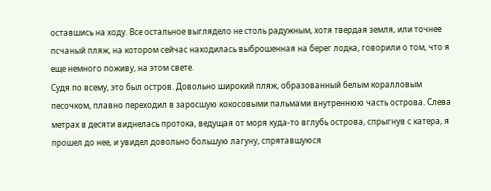оставшись на ходу. Все остальное выглядело не столь радужным, хотя твердая земля, или точнее псчаный пляж, на котором сейчас находилась выброшенная на берег лодка, говорили о том, что я еще немного поживу, на этом свете.
Судя по всему, это был остров. Довольно широкий пляж, образованный белым коралловым песочком, плавно переходил в заросшую кокосовыми пальмами внутреннюю часть острова. Слева метрах в десяти виднелась протока, ведущая от моря куда-то вглубь острова, спрыгнув с катера, я прошел до нее, и увидел довольно большую лагуну, спрятавшуюся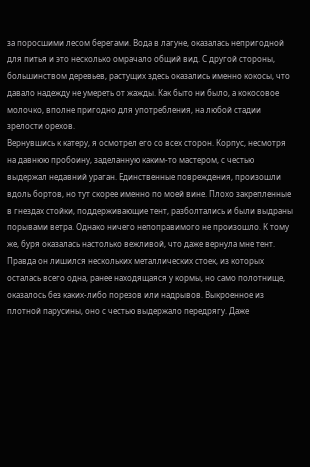за поросшими лесом берегами. Вода в лагуне, оказалась непригодной для питья и это несколько омрачало общий вид. С другой стороны, большинством деревьев, растущих здесь оказались именно кокосы, что давало надежду не умереть от жажды. Как быто ни было, а кокосовое молочко, вполне пригодно для употребления, на любой стадии зрелости орехов.
Вернувшись к катеру, я осмотрел его со всех сторон. Корпус, несмотря на давнюю пробоину, заделанную каким-то мастером, с честью выдержал недавний ураган. Единственные повреждения, произошли вдоль бортов, но тут скорее именно по моей вине. Плохо закрепленные в гнездах стойки, поддерживающие тент, разболтались и были выдраны порывами ветра. Однако ничего непоправимого не произошло. К тому же, буря оказалась настолько вежливой, что даже вернула мне тент. Правда он лишился нескольких металлических стоек, из которых осталась всего одна, ранее находящаяся у кормы, но само полотнище, оказалось без каких-либо порезов или надрывов. Выкроенное из плотной парусины, оно с честью выдержало передрягу. Даже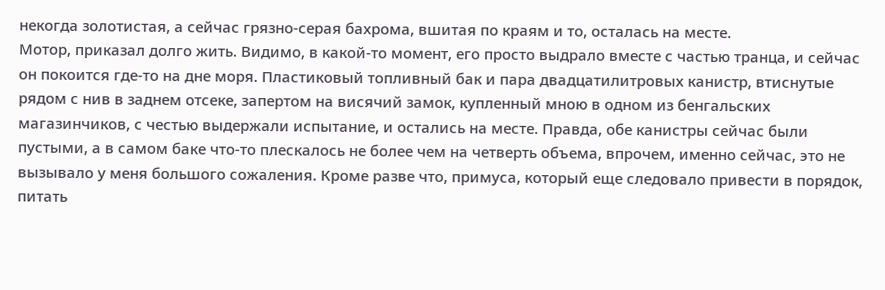некогда золотистая, а сейчас грязно-серая бахрома, вшитая по краям и то, осталась на месте.
Мотор, приказал долго жить. Видимо, в какой-то момент, его просто выдрало вместе с частью транца, и сейчас он покоится где-то на дне моря. Пластиковый топливный бак и пара двадцатилитровых канистр, втиснутые рядом с нив в заднем отсеке, запертом на висячий замок, купленный мною в одном из бенгальских магазинчиков, с честью выдержали испытание, и остались на месте. Правда, обе канистры сейчас были пустыми, а в самом баке что-то плескалось не более чем на четверть объема, впрочем, именно сейчас, это не вызывало у меня большого сожаления. Кроме разве что, примуса, который еще следовало привести в порядок, питать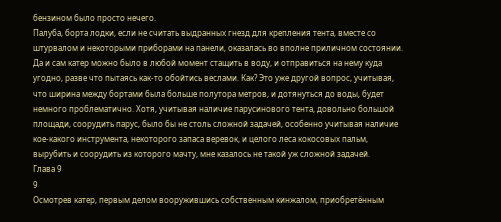бензином было просто нечего.
Палуба, борта лодки, если не считать выдранных гнезд для крепления тента, вместе со штурвалом и некоторыми приборами на панели, оказалась во вполне приличном состоянии. Да и сам катер можно было в любой момент стащить в воду, и отправиться на нему куда угодно, разве что пытаясь как-то обойтись веслами. Как? Это уже другой вопрос, учитывая, что ширина между бортами была больше полутора метров, и дотянуться до воды, будет немного проблематично. Хотя, учитывая наличие парусинового тента, довольно большой площади, соорудить парус, было бы не столь сложной задачей, особенно учитывая наличие кое-какого инструмента, некоторого запаса веревок, и целого леса кокосовых пальм, вырубить и соорудить из которого мачту, мне казалось не такой уж сложной задачей.
Глава 9
9
Осмотрев катер, первым делом вооружившись собственным кинжалом, приобретённым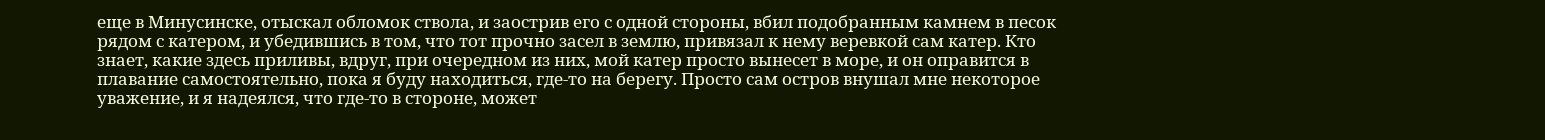еще в Минусинске, отыскал обломок ствола, и заострив его с одной стороны, вбил подобранным камнем в песок рядом с катером, и убедившись в том, что тот прочно засел в землю, привязал к нему веревкой сам катер. Кто знает, какие здесь приливы, вдруг, при очередном из них, мой катер просто вынесет в море, и он оправится в плавание самостоятельно, пока я буду находиться, где-то на берегу. Просто сам остров внушал мне некоторое уважение, и я надеялся, что где-то в стороне, может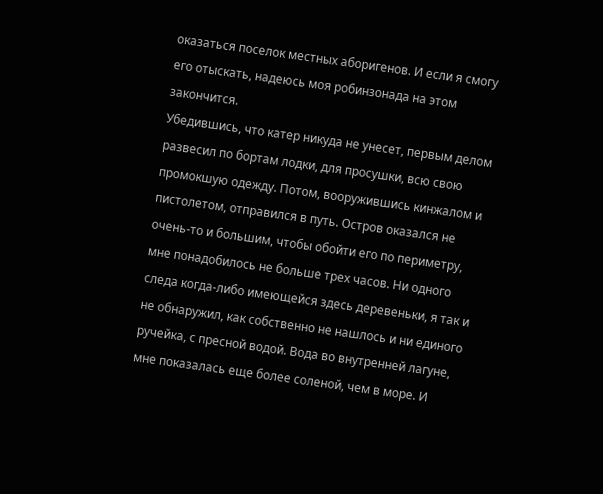оказаться поселок местных аборигенов. И если я смогу его отыскать, надеюсь моя робинзонада на этом закончится.
Убедившись, что катер никуда не унесет, первым делом развесил по бортам лодки, для просушки, всю свою промокшую одежду. Потом, вооружившись кинжалом и пистолетом, отправился в путь. Остров оказался не очень-то и большим, чтобы обойти его по периметру, мне понадобилось не больше трех часов. Ни одного следа когда-либо имеющейся здесь деревеньки, я так и не обнаружил, как собственно не нашлось и ни единого ручейка, с пресной водой. Вода во внутренней лагуне, мне показалась еще более соленой, чем в море. И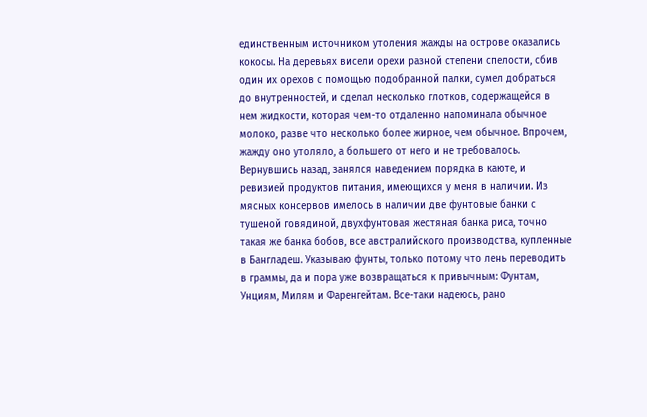единственным источником утоления жажды на острове оказались кокосы. На деревьях висели орехи разной степени спелости, сбив один их орехов с помощью подобранной палки, сумел добраться до внутренностей, и сделал несколько глотков, содержащейся в нем жидкости, которая чем-то отдаленно напоминала обычное молоко, разве что несколько более жирное, чем обычное. Впрочем, жажду оно утоляло, а большего от него и не требовалось.
Вернувшись назад, занялся наведением порядка в каюте, и ревизией продуктов питания, имеющихся у меня в наличии. Из мясных консервов имелось в наличии две фунтовые банки с тушеной говядиной, двухфунтовая жестяная банка риса, точно такая же банка бобов, все австралийского производства, купленные в Бангладеш. Указываю фунты, только потому что лень переводить в граммы, да и пора уже возвращаться к привычным: Фунтам, Унциям, Милям и Фаренгейтам. Все-таки надеюсь, рано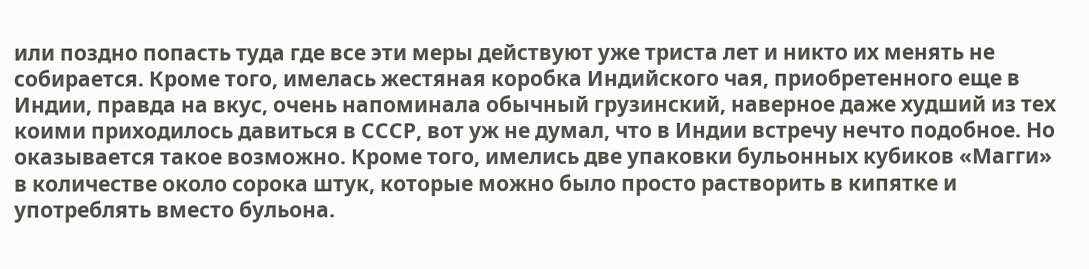или поздно попасть туда где все эти меры действуют уже триста лет и никто их менять не собирается. Кроме того, имелась жестяная коробка Индийского чая, приобретенного еще в Индии, правда на вкус, очень напоминала обычный грузинский, наверное даже худший из тех коими приходилось давиться в СССР, вот уж не думал, что в Индии встречу нечто подобное. Но оказывается такое возможно. Кроме того, имелись две упаковки бульонных кубиков «Магги» в количестве около сорока штук, которые можно было просто растворить в кипятке и употреблять вместо бульона.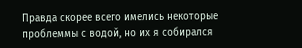Правда скорее всего имелись некоторые проблеммы с водой, но их я собирался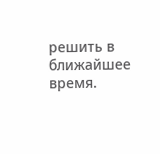решить в ближайшее время.